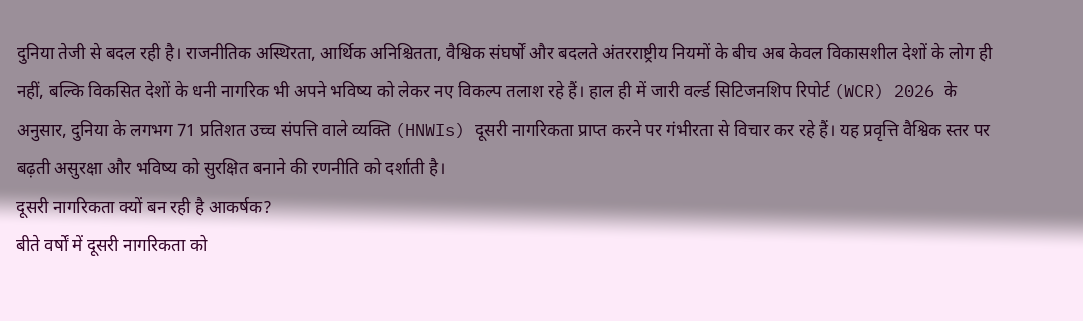दुनिया तेजी से बदल रही है। राजनीतिक अस्थिरता, आर्थिक अनिश्चितता, वैश्विक संघर्षों और बदलते अंतरराष्ट्रीय नियमों के बीच अब केवल विकासशील देशों के लोग ही नहीं, बल्कि विकसित देशों के धनी नागरिक भी अपने भविष्य को लेकर नए विकल्प तलाश रहे हैं। हाल ही में जारी वर्ल्ड सिटिजनशिप रिपोर्ट (WCR) 2026 के अनुसार, दुनिया के लगभग 71 प्रतिशत उच्च संपत्ति वाले व्यक्ति (HNWIs) दूसरी नागरिकता प्राप्त करने पर गंभीरता से विचार कर रहे हैं। यह प्रवृत्ति वैश्विक स्तर पर बढ़ती असुरक्षा और भविष्य को सुरक्षित बनाने की रणनीति को दर्शाती है।
दूसरी नागरिकता क्यों बन रही है आकर्षक?
बीते वर्षों में दूसरी नागरिकता को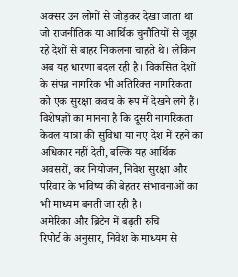अक्सर उन लोगों से जोड़कर देखा जाता था जो राजनीतिक या आर्थिक चुनौतियों से जूझ रहे देशों से बाहर निकलना चाहते थे। लेकिन अब यह धारणा बदल रही है। विकसित देशों के संपन्न नागरिक भी अतिरिक्त नागरिकता को एक सुरक्षा कवच के रूप में देखने लगे हैं।
विशेषज्ञों का मानना है कि दूसरी नागरिकता केवल यात्रा की सुविधा या नए देश में रहने का अधिकार नहीं देती, बल्कि यह आर्थिक अवसरों, कर नियोजन, निवेश सुरक्षा और परिवार के भविष्य की बेहतर संभावनाओं का भी माध्यम बनती जा रही है।
अमेरिका और ब्रिटेन में बढ़ती रुचि
रिपोर्ट के अनुसार, निवेश के माध्यम से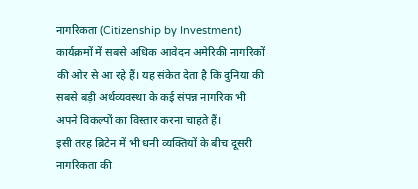नागरिकता (Citizenship by Investment) कार्यक्रमों में सबसे अधिक आवेदन अमेरिकी नागरिकों की ओर से आ रहे हैं। यह संकेत देता है कि दुनिया की सबसे बड़ी अर्थव्यवस्था के कई संपन्न नागरिक भी अपने विकल्पों का विस्तार करना चाहते हैं।
इसी तरह ब्रिटेन में भी धनी व्यक्तियों के बीच दूसरी नागरिकता की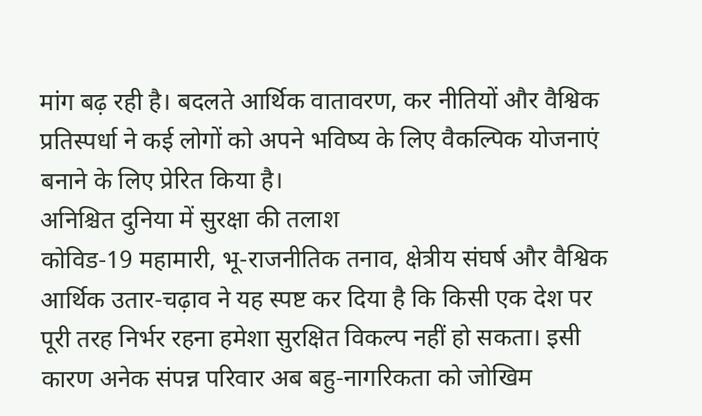मांग बढ़ रही है। बदलते आर्थिक वातावरण, कर नीतियों और वैश्विक प्रतिस्पर्धा ने कई लोगों को अपने भविष्य के लिए वैकल्पिक योजनाएं बनाने के लिए प्रेरित किया है।
अनिश्चित दुनिया में सुरक्षा की तलाश
कोविड-19 महामारी, भू-राजनीतिक तनाव, क्षेत्रीय संघर्ष और वैश्विक आर्थिक उतार-चढ़ाव ने यह स्पष्ट कर दिया है कि किसी एक देश पर पूरी तरह निर्भर रहना हमेशा सुरक्षित विकल्प नहीं हो सकता। इसी कारण अनेक संपन्न परिवार अब बहु-नागरिकता को जोखिम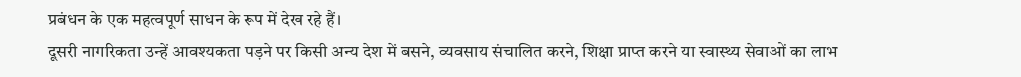प्रबंधन के एक महत्वपूर्ण साधन के रूप में देख रहे हैं।
दूसरी नागरिकता उन्हें आवश्यकता पड़ने पर किसी अन्य देश में बसने, व्यवसाय संचालित करने, शिक्षा प्राप्त करने या स्वास्थ्य सेवाओं का लाभ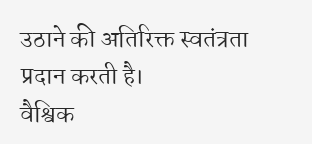उठाने की अतिरिक्त स्वतंत्रता प्रदान करती है।
वैश्विक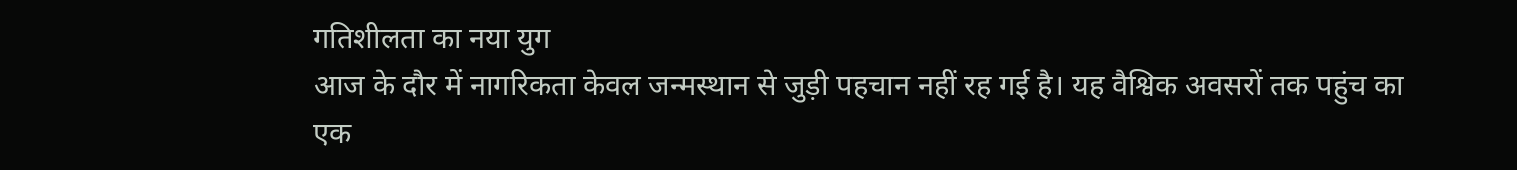गतिशीलता का नया युग
आज के दौर में नागरिकता केवल जन्मस्थान से जुड़ी पहचान नहीं रह गई है। यह वैश्विक अवसरों तक पहुंच का एक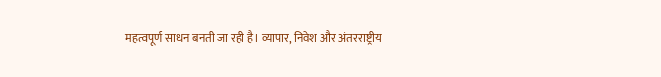महत्वपूर्ण साधन बनती जा रही है। व्यापार, निवेश और अंतरराष्ट्रीय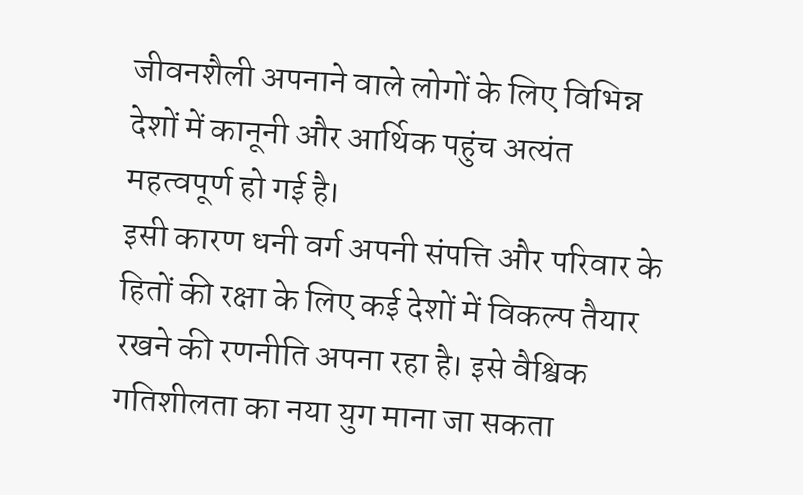जीवनशैली अपनाने वाले लोगों के लिए विभिन्न देशों में कानूनी और आर्थिक पहुंच अत्यंत महत्वपूर्ण हो गई है।
इसी कारण धनी वर्ग अपनी संपत्ति और परिवार के हितों की रक्षा के लिए कई देशों में विकल्प तैयार रखने की रणनीति अपना रहा है। इसे वैश्विक गतिशीलता का नया युग माना जा सकता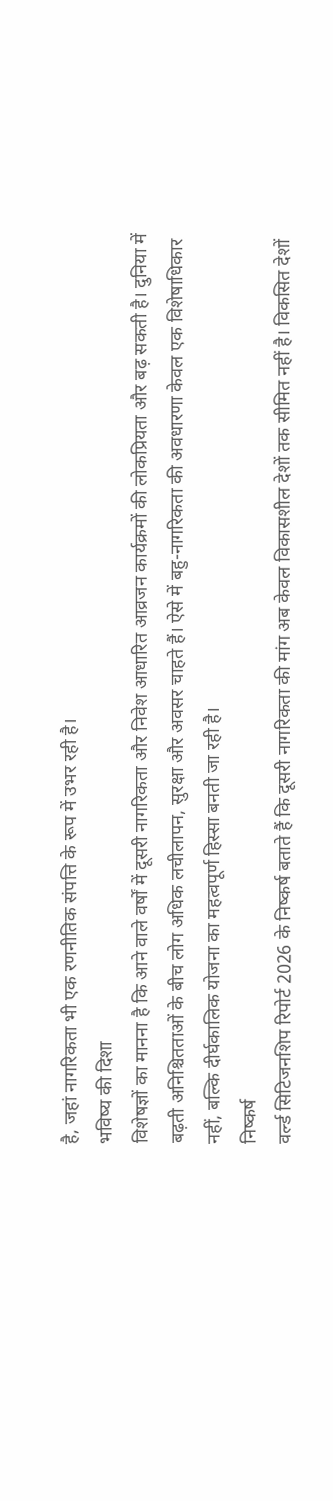है, जहां नागरिकता भी एक रणनीतिक संपत्ति के रूप में उभर रही है।
भविष्य की दिशा
विशेषज्ञों का मानना है कि आने वाले वर्षों में दूसरी नागरिकता और निवेश आधारित आव्रजन कार्यक्रमों की लोकप्रियता और बढ़ सकती है। दुनिया में बढ़ती अनिश्चितताओं के बीच लोग अधिक लचीलापन, सुरक्षा और अवसर चाहते हैं। ऐसे में बहु-नागरिकता की अवधारणा केवल एक विशेषाधिकार नहीं, बल्कि दीर्घकालिक योजना का महत्वपूर्ण हिस्सा बनती जा रही है।
निष्कर्ष
वर्ल्ड सिटिजनशिप रिपोर्ट 2026 के निष्कर्ष बताते हैं कि दूसरी नागरिकता की मांग अब केवल विकासशील देशों तक सीमित नहीं है। विकसित देशों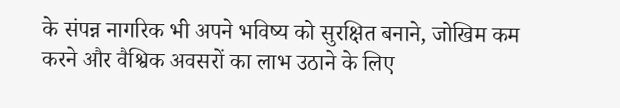के संपन्न नागरिक भी अपने भविष्य को सुरक्षित बनाने, जोखिम कम करने और वैश्विक अवसरों का लाभ उठाने के लिए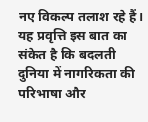नए विकल्प तलाश रहे हैं। यह प्रवृत्ति इस बात का संकेत है कि बदलती दुनिया में नागरिकता की परिभाषा और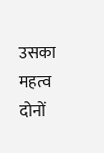उसका महत्व दोनों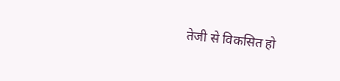तेजी से विकसित हो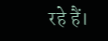रहे हैं।